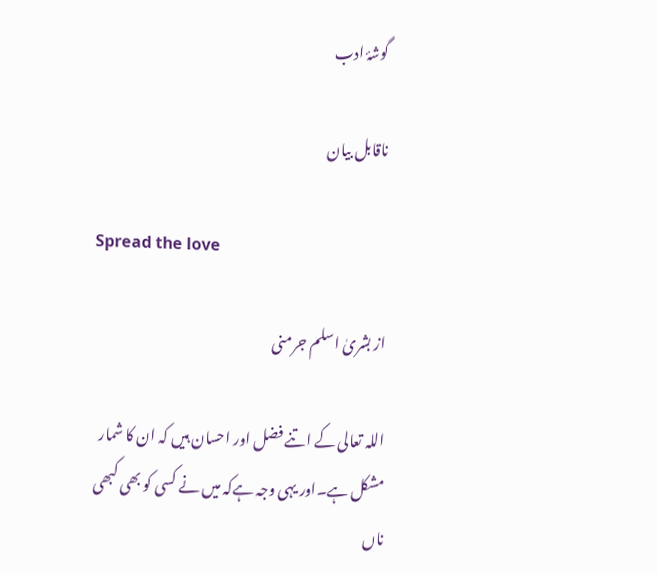گوشۂ ادب

ناقابل بیان

Spread the love

از بشریٰ اسلم جرمنی

اللہ تعالی کے اتنے فضل اور احسان ہیں کہ ان کا شمار مشکل ہے۔اور یہی وجہ ہےکہ میں نے کسی کو بھی کبھی ناں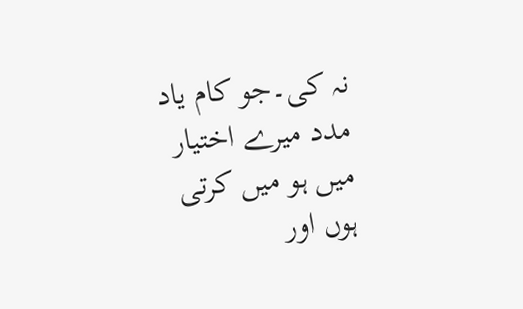نہ کی۔جو کام یاد مدد میرے اختیار میں ہو میں کرتی ہوں اور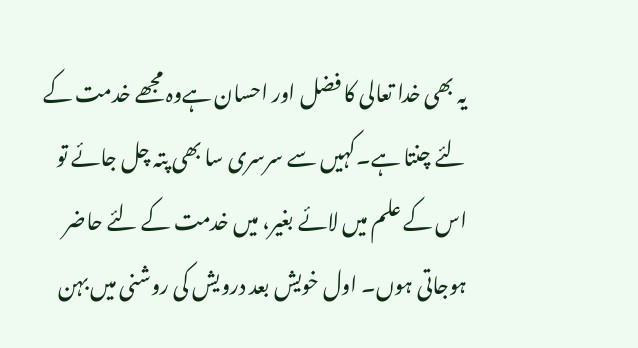یہ بھی خدا تعالی کا فضل اور احسان ہےوہ مجھے خدمت کے لئے چنتا ہے۔کہیں سے سرسری سا بھی پتہ چل جائے تو اس کے علم میں لائے بغیر، میں خدمت کے لئے حاضر ہوجاتی ہوں۔ اول خویش بعد درویش کی روشنی میں بہن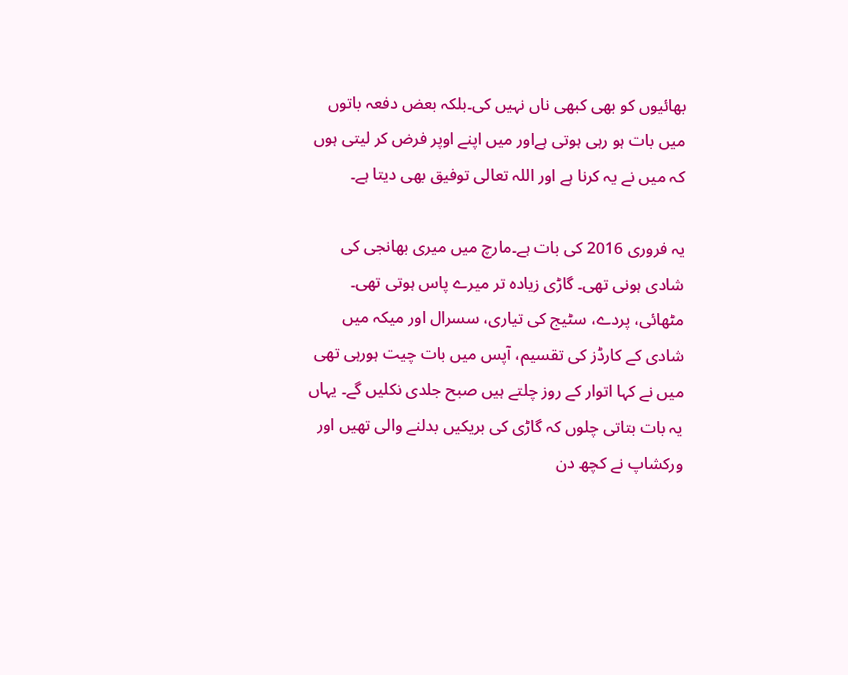بھائیوں کو بھی کبھی ناں نہیں کی۔بلکہ بعض دفعہ باتوں میں بات ہو رہی ہوتی ہےاور میں اپنے اوپر فرض کر لیتی ہوں کہ میں نے یہ کرنا ہے اور اللہ تعالی توفیق بھی دیتا ہے۔

یہ فروری 2016 کی بات ہے۔مارچ میں میری بھانجی کی شادی ہونی تھی۔ گاڑی زیادہ تر میرے پاس ہوتی تھی۔ مٹھائی، پردے، سٹیج کی تیاری، سسرال اور میکہ میں شادی کے کارڈز کی تقسیم، آپس میں بات چیت ہورہی تھی میں نے کہا اتوار کے روز چلتے ہیں صبح جلدی نکلیں گے۔ یہاں یہ بات بتاتی چلوں کہ گاڑی کی بریکیں بدلنے والی تھیں اور ورکشاپ نے کچھ دن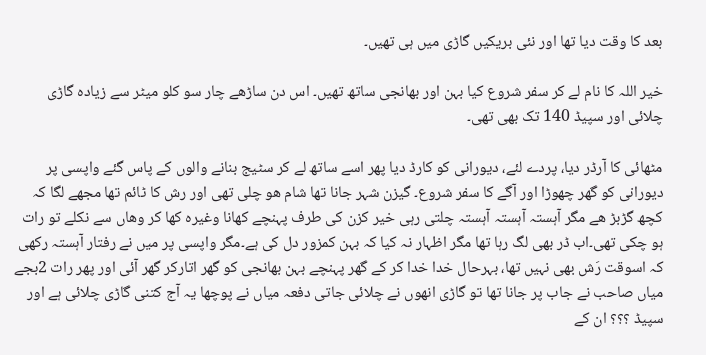بعد کا وقت دیا تھا اور نئی بریکیں گاڑی میں ہی تھیں۔

خیر اللہ کا نام لے کر سفر شروع کیا بہن اور بھانجی ساتھ تھیں۔ اس دن ساڑھے چار سو کلو میٹر سے زیادہ گاڑی چلائی اور سپیڈ 140 تک بھی تھی۔

مٹھائی کا آرڈر دیا، پردے لئے، دیورانی کو کارڈ دیا پھر اسے ساتھ لے کر سٹیج بنانے والوں کے پاس گئے واپسی پر دیورانی کو گھر چھوڑا اور آگے کا سفر شروع۔ گیزن شہر جانا تھا شام ھو چلی تھی اور رش کا ٹائم تھا مجھے لگا کہ کچھ گڑبڑ ھے مگر آہستہ آہستہ آہستہ چلتی رہی خیر کزن کی طرف پہنچے کھانا وغیرہ کھا کر وھاں سے نکلے تو رات ہو چکی تھی۔اب ڈر بھی لگ رہا تھا مگر اظہار نہ کیا کہ بہن کمزور دل کی ہے۔مگر واپسی پر میں نے رفتار آہستہ رکھی کہ اسوقت رَش بھی نہیں تھا، بہرحال خدا خدا کر کے گھر پہنچے بہن بھانجی کو گھر اتارکر گھر آئی اور پھر رات 2بجے میاں صاحب نے جاب پر جانا تھا تو گاڑی انھوں نے چلائی جاتی دفعہ میاں نے پوچھا یہ آج کتنی گاڑی چلائی ہے اور سپیڈ ؟؟؟ ان کے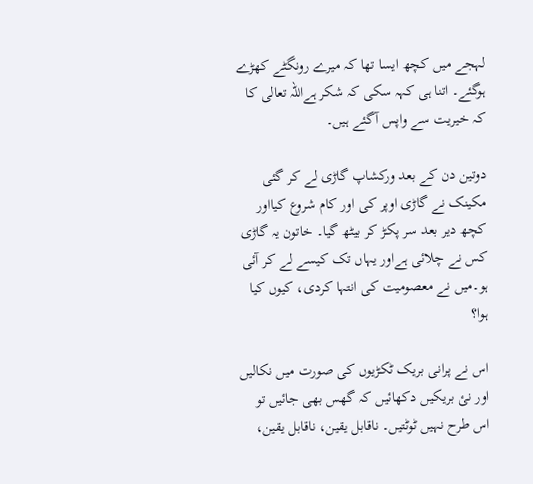لہجے میں کچھ ایسا تھا کہ میرے رونگٹے کھڑے ہوگئے۔ اتنا ہی کہہ سکی کہ شکر ہےاللہ تعالی کا کہ خیریت سے واپس آگئے ہیں۔

دوتین دن کے بعد ورکشاپ گاڑی لے کر گئی مکینک نے گاڑی اوپر کی اور کام شروع کیااور کچھ دیر بعد سر پکڑ کر بیٹھ گیا۔ خاتون یہ گاڑی کس نے چلائی ہےاور یہاں تک کیسے لے کر آئی ہو۔میں نے معصومیت کی انتہا کردی، کیوں کیا ہوا؟

اس نے پرانی بریک ٹکڑیوں کی صورت میں نکالیں اور نئ بریکیں دکھائیں کہ گھس بھی جائیں تو اس طرح نہیں ٹوٹتیں۔ ناقابل یقین، ناقابل یقین،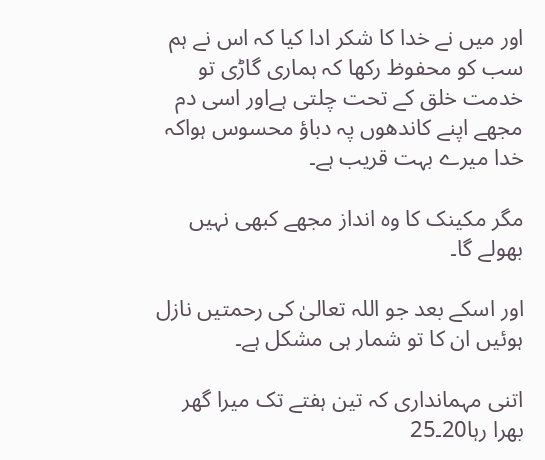اور میں نے خدا کا شکر ادا کیا کہ اس نے ہم سب کو محفوظ رکھا کہ ہماری گاڑی تو خدمت خلق کے تحت چلتی ہےاور اسی دم مجھے اپنے کاندھوں پہ دباؤ محسوس ہواکہ خدا میرے بہت قریب ہے۔

مگر مکینک کا وہ انداز مجھے کبھی نہیں بھولے گا۔

اور اسکے بعد جو اللہ تعالیٰ کی رحمتیں نازل ہوئیں ان کا تو شمار ہی مشکل ہے۔

اتنی مہمانداری کہ تین ہفتے تک میرا گھر بھرا رہا20۔25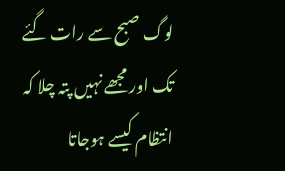لوگ صبح سے رات گئے تک اور مجھے نہیں پتہ چلا کہ انتظام کیسے ہوجاتا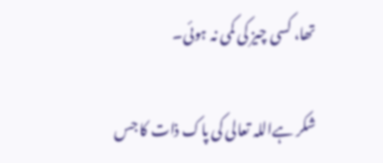تھا، کسی چیز کی کمی نہ ہوئی۔

شکر ہےاللہ تعالی کی پاک ذات کا جس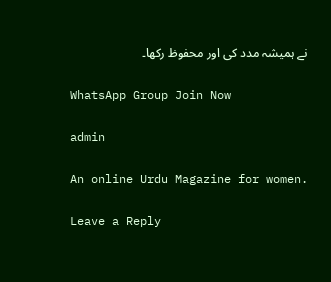نے ہمیشہ مدد کی اور محفوظ رکھا۔

WhatsApp Group Join Now

admin

An online Urdu Magazine for women.

Leave a Reply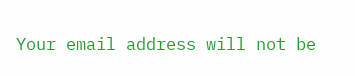Your email address will not be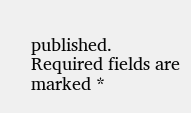published. Required fields are marked *